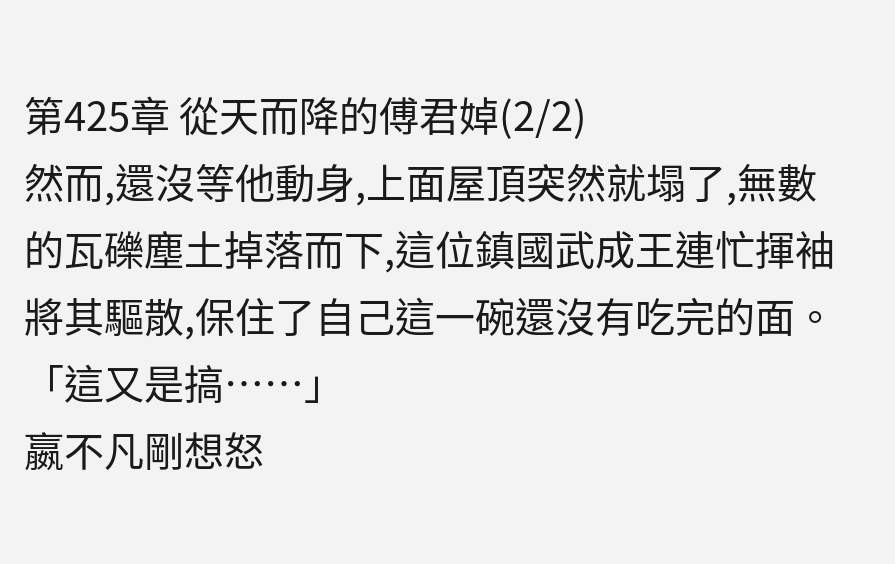第425章 從天而降的傅君婥(2/2)
然而,還沒等他動身,上面屋頂突然就塌了,無數的瓦礫塵土掉落而下,這位鎮國武成王連忙揮袖將其驅散,保住了自己這一碗還沒有吃完的面。
「這又是搞……」
嬴不凡剛想怒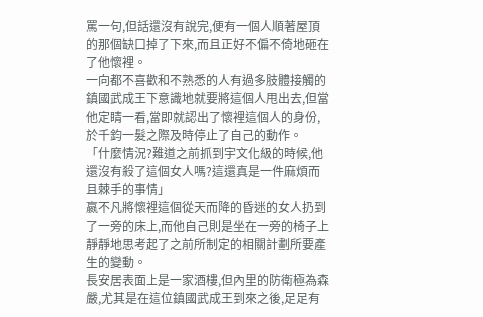罵一句,但話還沒有說完,便有一個人順著屋頂的那個缺口掉了下來,而且正好不偏不倚地砸在了他懷裡。
一向都不喜歡和不熟悉的人有過多肢體接觸的鎮國武成王下意識地就要將這個人甩出去,但當他定睛一看,當即就認出了懷裡這個人的身份,於千鈞一髮之際及時停止了自己的動作。
「什麼情況?難道之前抓到宇文化級的時候,他還沒有殺了這個女人嗎?這還真是一件麻煩而且棘手的事情」
嬴不凡將懷裡這個從天而降的昏迷的女人扔到了一旁的床上,而他自己則是坐在一旁的椅子上靜靜地思考起了之前所制定的相關計劃所要產生的變動。
長安居表面上是一家酒樓,但內里的防衛極為森嚴,尤其是在這位鎮國武成王到來之後,足足有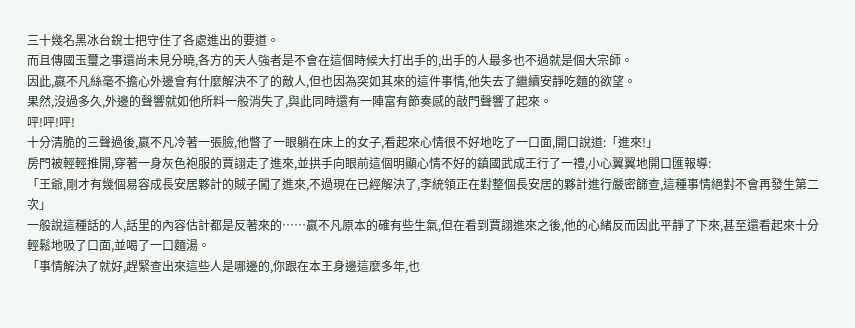三十幾名黑冰台銳士把守住了各處進出的要道。
而且傳國玉璽之事還尚未見分曉,各方的天人強者是不會在這個時候大打出手的,出手的人最多也不過就是個大宗師。
因此,嬴不凡絲毫不擔心外邊會有什麼解決不了的敵人,但也因為突如其來的這件事情,他失去了繼續安靜吃麵的欲望。
果然,沒過多久,外邊的聲響就如他所料一般消失了,與此同時還有一陣富有節奏感的敲門聲響了起來。
呯!呯!呯!
十分清脆的三聲過後,嬴不凡冷著一張臉,他瞥了一眼躺在床上的女子,看起來心情很不好地吃了一口面,開口說道:「進來!」
房門被輕輕推開,穿著一身灰色袍服的賈詡走了進來,並拱手向眼前這個明顯心情不好的鎮國武成王行了一禮,小心翼翼地開口匯報導:
「王爺,剛才有幾個易容成長安居夥計的賊子闖了進來,不過現在已經解決了,李統領正在對整個長安居的夥計進行嚴密篩查,這種事情絕對不會再發生第二次」
一般說這種話的人,話里的內容估計都是反著來的……嬴不凡原本的確有些生氣,但在看到賈詡進來之後,他的心緒反而因此平靜了下來,甚至還看起來十分輕鬆地吸了口面,並喝了一口麵湯。
「事情解決了就好,趕緊查出來這些人是哪邊的,你跟在本王身邊這麼多年,也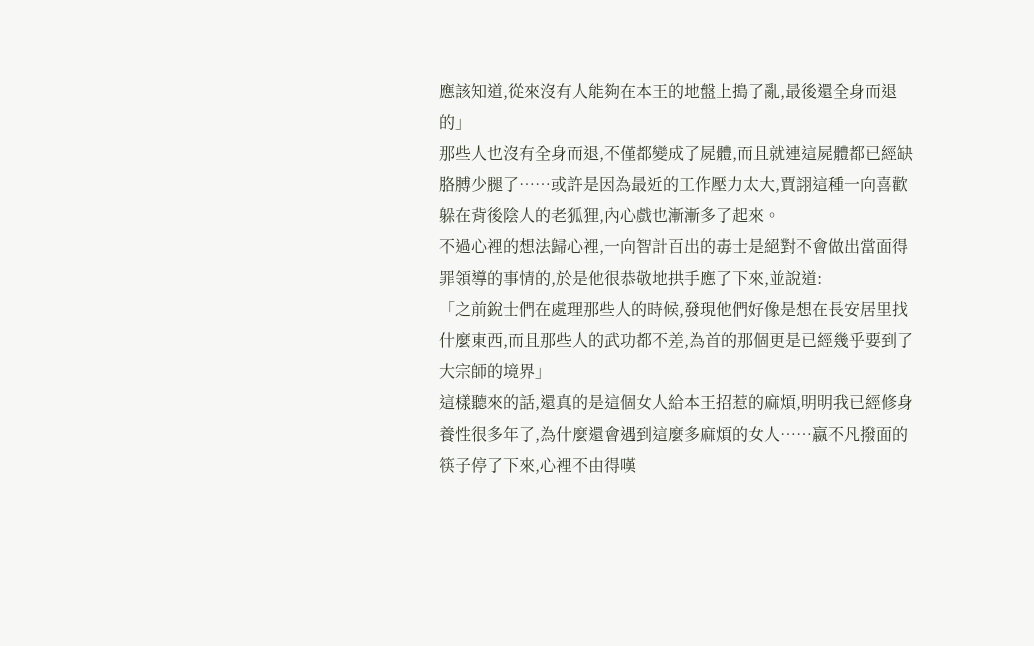應該知道,從來沒有人能夠在本王的地盤上搗了亂,最後還全身而退的」
那些人也沒有全身而退,不僅都變成了屍體,而且就連這屍體都已經缺胳膊少腿了……或許是因為最近的工作壓力太大,賈詡這種一向喜歡躲在背後陰人的老狐狸,內心戲也漸漸多了起來。
不過心裡的想法歸心裡,一向智計百出的毒士是絕對不會做出當面得罪領導的事情的,於是他很恭敬地拱手應了下來,並說道:
「之前銳士們在處理那些人的時候,發現他們好像是想在長安居里找什麼東西,而且那些人的武功都不差,為首的那個更是已經幾乎要到了大宗師的境界」
這樣聽來的話,還真的是這個女人給本王招惹的麻煩,明明我已經修身養性很多年了,為什麼還會遇到這麼多麻煩的女人……嬴不凡撥面的筷子停了下來,心裡不由得嘆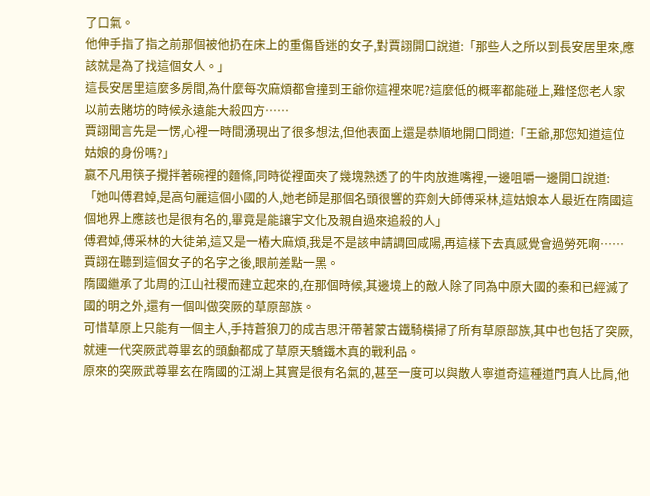了口氣。
他伸手指了指之前那個被他扔在床上的重傷昏迷的女子,對賈詡開口說道:「那些人之所以到長安居里來,應該就是為了找這個女人。」
這長安居里這麼多房間,為什麼每次麻煩都會撞到王爺你這裡來呢?這麼低的概率都能碰上,難怪您老人家以前去賭坊的時候永遠能大殺四方……
賈詡聞言先是一愣,心裡一時間湧現出了很多想法,但他表面上還是恭順地開口問道:「王爺,那您知道這位姑娘的身份嗎?」
嬴不凡用筷子攪拌著碗裡的麵條,同時從裡面夾了幾塊熟透了的牛肉放進嘴裡,一邊咀嚼一邊開口說道:
「她叫傅君婥,是高句麗這個小國的人,她老師是那個名頭很響的弈劍大師傅采林,這姑娘本人最近在隋國這個地界上應該也是很有名的,畢竟是能讓宇文化及親自過來追殺的人」
傅君婥,傅采林的大徒弟,這又是一樁大麻煩,我是不是該申請調回咸陽,再這樣下去真感覺會過勞死啊……賈詡在聽到這個女子的名字之後,眼前差點一黑。
隋國繼承了北周的江山社稷而建立起來的,在那個時候,其邊境上的敵人除了同為中原大國的秦和已經滅了國的明之外,還有一個叫做突厥的草原部族。
可惜草原上只能有一個主人,手持蒼狼刀的成吉思汗帶著蒙古鐵騎橫掃了所有草原部族,其中也包括了突厥,就連一代突厥武尊畢玄的頭顱都成了草原天驕鐵木真的戰利品。
原來的突厥武尊畢玄在隋國的江湖上其實是很有名氣的,甚至一度可以與散人寧道奇這種道門真人比肩,他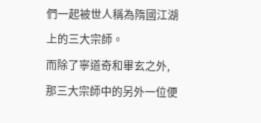們一起被世人稱為隋國江湖上的三大宗師。
而除了寧道奇和畢玄之外,那三大宗師中的另外一位便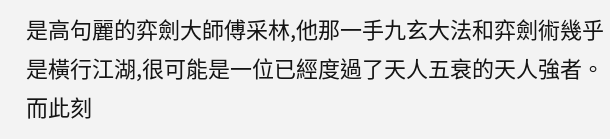是高句麗的弈劍大師傅采林,他那一手九玄大法和弈劍術幾乎是橫行江湖,很可能是一位已經度過了天人五衰的天人強者。
而此刻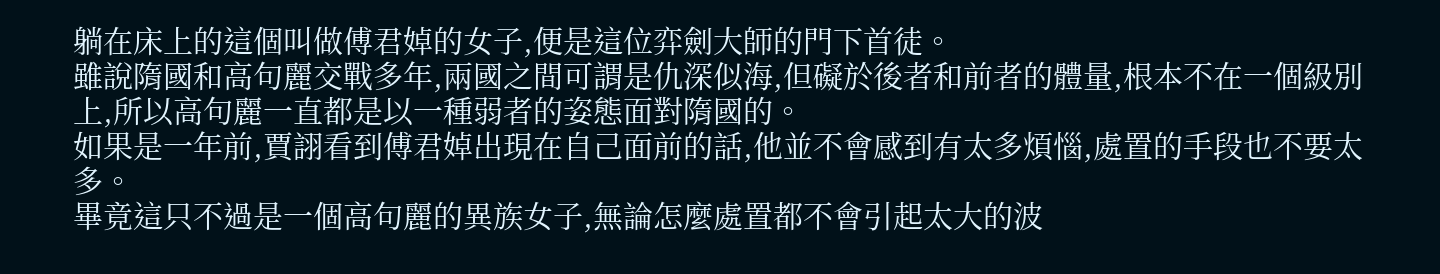躺在床上的這個叫做傅君婥的女子,便是這位弈劍大師的門下首徒。
雖說隋國和高句麗交戰多年,兩國之間可謂是仇深似海,但礙於後者和前者的體量,根本不在一個級別上,所以高句麗一直都是以一種弱者的姿態面對隋國的。
如果是一年前,賈詡看到傅君婥出現在自己面前的話,他並不會感到有太多煩惱,處置的手段也不要太多。
畢竟這只不過是一個高句麗的異族女子,無論怎麼處置都不會引起太大的波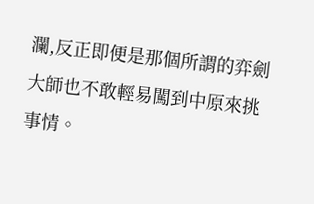瀾,反正即便是那個所謂的弈劍大師也不敢輕易闖到中原來挑事情。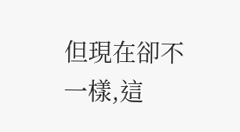但現在卻不一樣,這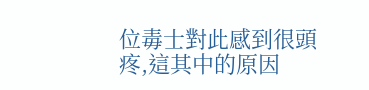位毒士對此感到很頭疼,這其中的原因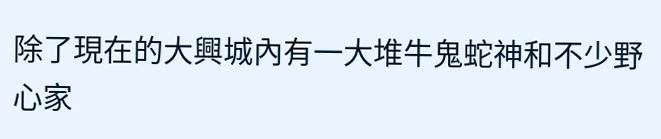除了現在的大興城內有一大堆牛鬼蛇神和不少野心家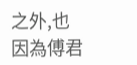之外,也因為傅君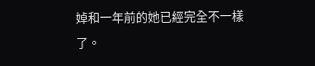婥和一年前的她已經完全不一樣了。